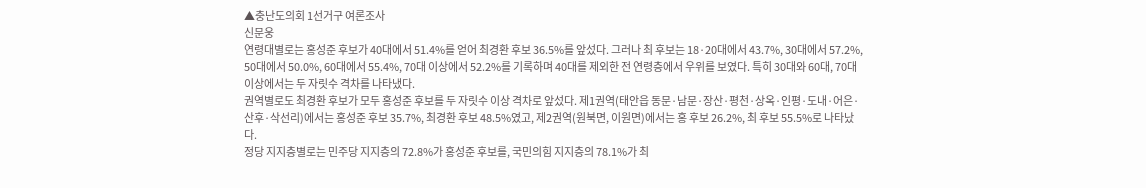▲충난도의회 1선거구 여론조사
신문웅
연령대별로는 홍성준 후보가 40대에서 51.4%를 얻어 최경환 후보 36.5%를 앞섰다. 그러나 최 후보는 18·20대에서 43.7%, 30대에서 57.2%, 50대에서 50.0%, 60대에서 55.4%, 70대 이상에서 52.2%를 기록하며 40대를 제외한 전 연령층에서 우위를 보였다. 특히 30대와 60대, 70대 이상에서는 두 자릿수 격차를 나타냈다.
권역별로도 최경환 후보가 모두 홍성준 후보를 두 자릿수 이상 격차로 앞섰다. 제1권역(태안읍 동문·남문·장산·평천·상옥·인평·도내·어은·산후·삭선리)에서는 홍성준 후보 35.7%, 최경환 후보 48.5%였고, 제2권역(원북면, 이원면)에서는 홍 후보 26.2%, 최 후보 55.5%로 나타났다.
정당 지지층별로는 민주당 지지층의 72.8%가 홍성준 후보를, 국민의힘 지지층의 78.1%가 최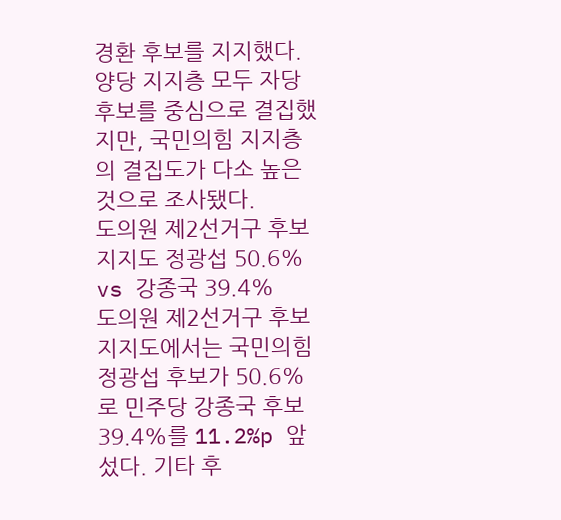경환 후보를 지지했다. 양당 지지층 모두 자당 후보를 중심으로 결집했지만, 국민의힘 지지층의 결집도가 다소 높은 것으로 조사됐다.
도의원 제2선거구 후보 지지도 정광섭 50.6% vs 강종국 39.4%
도의원 제2선거구 후보지지도에서는 국민의힘 정광섭 후보가 50.6%로 민주당 강종국 후보 39.4%를 11.2%p 앞섰다. 기타 후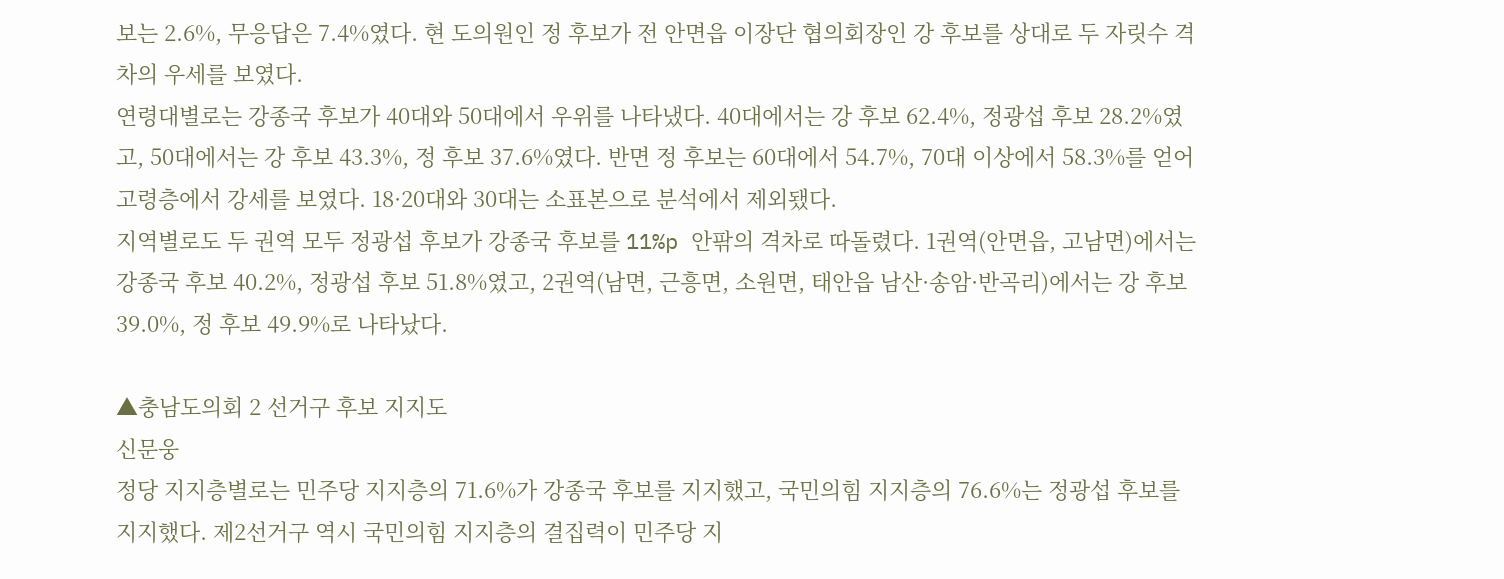보는 2.6%, 무응답은 7.4%였다. 현 도의원인 정 후보가 전 안면읍 이장단 협의회장인 강 후보를 상대로 두 자릿수 격차의 우세를 보였다.
연령대별로는 강종국 후보가 40대와 50대에서 우위를 나타냈다. 40대에서는 강 후보 62.4%, 정광섭 후보 28.2%였고, 50대에서는 강 후보 43.3%, 정 후보 37.6%였다. 반면 정 후보는 60대에서 54.7%, 70대 이상에서 58.3%를 얻어 고령층에서 강세를 보였다. 18·20대와 30대는 소표본으로 분석에서 제외됐다.
지역별로도 두 권역 모두 정광섭 후보가 강종국 후보를 11%p 안팎의 격차로 따돌렸다. 1권역(안면읍, 고남면)에서는 강종국 후보 40.2%, 정광섭 후보 51.8%였고, 2권역(남면, 근흥면, 소원면, 태안읍 남산·송암·반곡리)에서는 강 후보 39.0%, 정 후보 49.9%로 나타났다.

▲충남도의회 2 선거구 후보 지지도
신문웅
정당 지지층별로는 민주당 지지층의 71.6%가 강종국 후보를 지지했고, 국민의힘 지지층의 76.6%는 정광섭 후보를 지지했다. 제2선거구 역시 국민의힘 지지층의 결집력이 민주당 지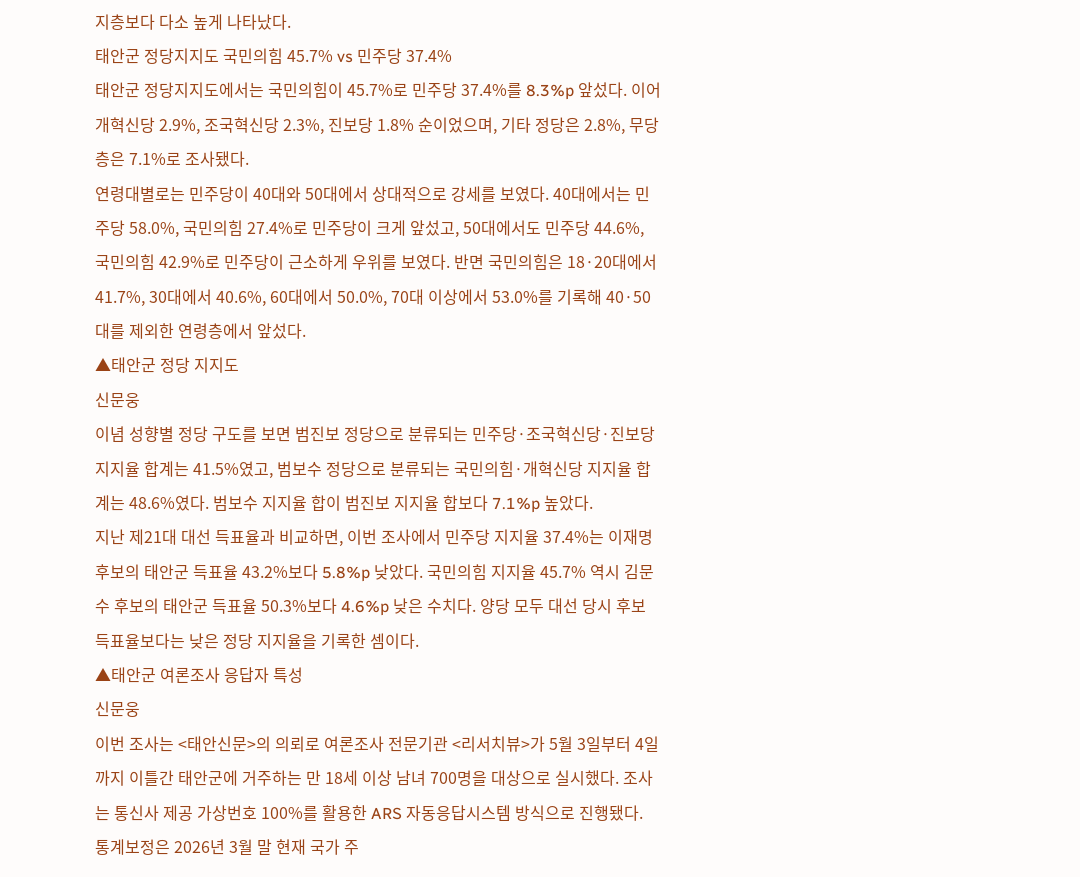지층보다 다소 높게 나타났다.
태안군 정당지지도 국민의힘 45.7% vs 민주당 37.4%
태안군 정당지지도에서는 국민의힘이 45.7%로 민주당 37.4%를 8.3%p 앞섰다. 이어 개혁신당 2.9%, 조국혁신당 2.3%, 진보당 1.8% 순이었으며, 기타 정당은 2.8%, 무당층은 7.1%로 조사됐다.
연령대별로는 민주당이 40대와 50대에서 상대적으로 강세를 보였다. 40대에서는 민주당 58.0%, 국민의힘 27.4%로 민주당이 크게 앞섰고, 50대에서도 민주당 44.6%, 국민의힘 42.9%로 민주당이 근소하게 우위를 보였다. 반면 국민의힘은 18·20대에서 41.7%, 30대에서 40.6%, 60대에서 50.0%, 70대 이상에서 53.0%를 기록해 40·50대를 제외한 연령층에서 앞섰다.
▲태안군 정당 지지도
신문웅
이념 성향별 정당 구도를 보면 범진보 정당으로 분류되는 민주당·조국혁신당·진보당 지지율 합계는 41.5%였고, 범보수 정당으로 분류되는 국민의힘·개혁신당 지지율 합계는 48.6%였다. 범보수 지지율 합이 범진보 지지율 합보다 7.1%p 높았다.
지난 제21대 대선 득표율과 비교하면, 이번 조사에서 민주당 지지율 37.4%는 이재명 후보의 태안군 득표율 43.2%보다 5.8%p 낮았다. 국민의힘 지지율 45.7% 역시 김문수 후보의 태안군 득표율 50.3%보다 4.6%p 낮은 수치다. 양당 모두 대선 당시 후보 득표율보다는 낮은 정당 지지율을 기록한 셈이다.
▲태안군 여론조사 응답자 특성
신문웅
이번 조사는 <태안신문>의 의뢰로 여론조사 전문기관 <리서치뷰>가 5월 3일부터 4일까지 이틀간 태안군에 거주하는 만 18세 이상 남녀 700명을 대상으로 실시했다. 조사는 통신사 제공 가상번호 100%를 활용한 ARS 자동응답시스템 방식으로 진행됐다.
통계보정은 2026년 3월 말 현재 국가 주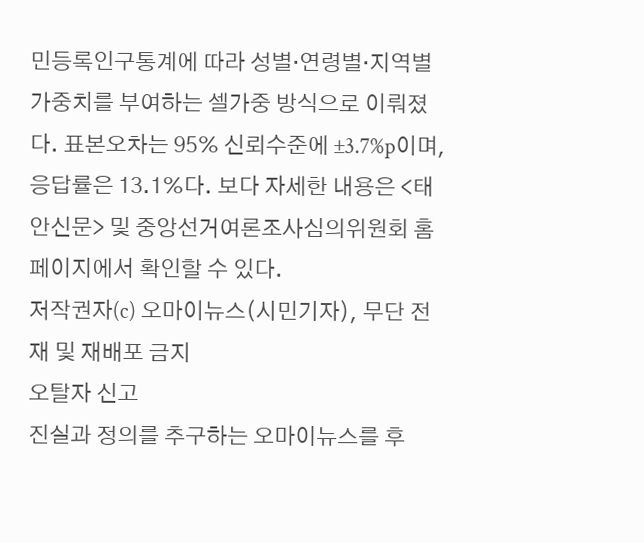민등록인구통계에 따라 성별·연령별·지역별 가중치를 부여하는 셀가중 방식으로 이뤄졌다. 표본오차는 95% 신뢰수준에 ±3.7%p이며, 응답률은 13.1%다. 보다 자세한 내용은 <태안신문> 및 중앙선거여론조사심의위원회 홈페이지에서 확인할 수 있다.
저작권자(c) 오마이뉴스(시민기자), 무단 전재 및 재배포 금지
오탈자 신고
진실과 정의를 추구하는 오마이뉴스를 후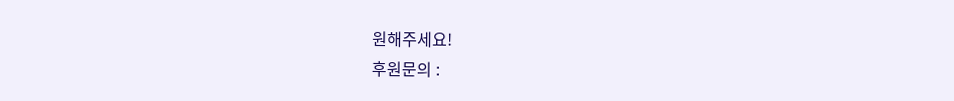원해주세요!
후원문의 :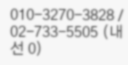010-3270-3828 / 02-733-5505 (내선 0)